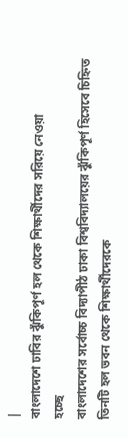|
বাংলাদেশে ঢাবির ঝুঁকিপূর্ণ হল থেকে শিক্ষার্থীদের সরিয়ে নেওয়া
হচ্ছে
বাংলাদেশের সর্বোচ্চ বিদ্যাপীঠ ঢাকা বিশ্ববিদ্যালয়ের ঝুঁকিপূর্ণ হিসেবে চিহ্নিত
তিনটি হল ভবন থেকে শিক্ষার্থীদেরকে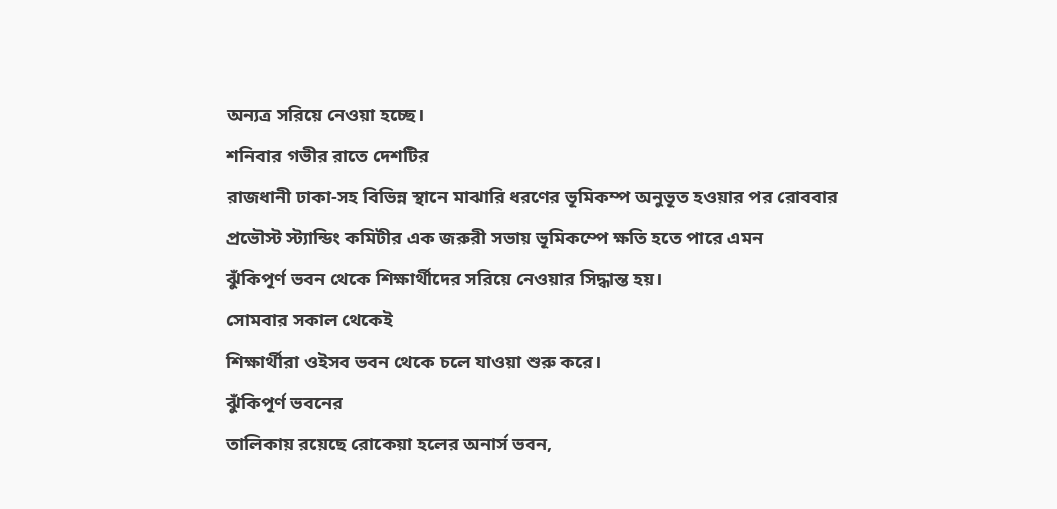অন্যত্র সরিয়ে নেওয়া হচ্ছে।
শনিবার গভীর রাতে দেশটির
রাজধানী ঢাকা-সহ বিভিন্ন স্থানে মাঝারি ধরণের ভূমিকম্প অনুভূত হওয়ার পর রোববার
প্রভৌস্ট স্ট্যান্ডিং কমিটীর এক জরুরী সভায় ভূমিকম্পে ক্ষতি হতে পারে এমন
ঝুঁকিপূর্ণ ভবন থেকে শিক্ষার্থীদের সরিয়ে নেওয়ার সিদ্ধান্ত হয়।
সোমবার সকাল থেকেই
শিক্ষার্থীরা ওইসব ভবন থেকে চলে যাওয়া শুরু করে।
ঝুঁকিপূর্ণ ভবনের
তালিকায় রয়েছে রোকেয়া হলের অনার্স ভবন,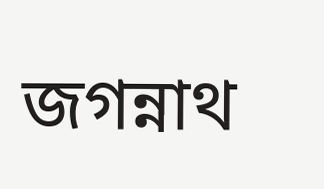জগন্নাথ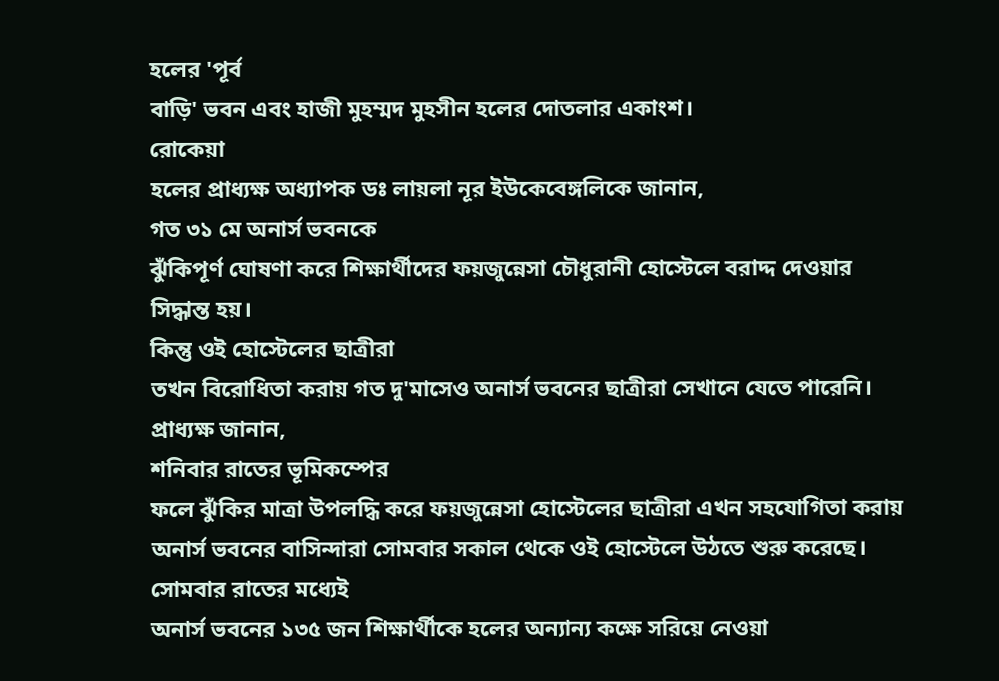হলের 'পূর্ব
বাড়ি' ভবন এবং হাজী মুহম্মদ মুহসীন হলের দোতলার একাংশ।
রোকেয়া
হলের প্রাধ্যক্ষ অধ্যাপক ডঃ লায়লা নূর ইউকেবেঙ্গলিকে জানান,
গত ৩১ মে অনার্স ভবনকে
ঝুঁকিপূর্ণ ঘোষণা করে শিক্ষার্থীদের ফয়জুন্নেসা চৌধুরানী হোস্টেলে বরাদ্দ দেওয়ার
সিদ্ধান্ত হয়।
কিন্তু ওই হোস্টেলের ছাত্রীরা
তখন বিরোধিতা করায় গত দু'মাসেও অনার্স ভবনের ছাত্রীরা সেখানে যেতে পারেনি।
প্রাধ্যক্ষ জানান,
শনিবার রাতের ভূমিকম্পের
ফলে ঝুঁকির মাত্রা উপলদ্ধি করে ফয়জুন্নেসা হোস্টেলের ছাত্রীরা এখন সহযোগিতা করায়
অনার্স ভবনের বাসিন্দারা সোমবার সকাল থেকে ওই হোস্টেলে উঠতে শুরু করেছে।
সোমবার রাতের মধ্যেই
অনার্স ভবনের ১৩৫ জন শিক্ষার্থীকে হলের অন্যান্য কক্ষে সরিয়ে নেওয়া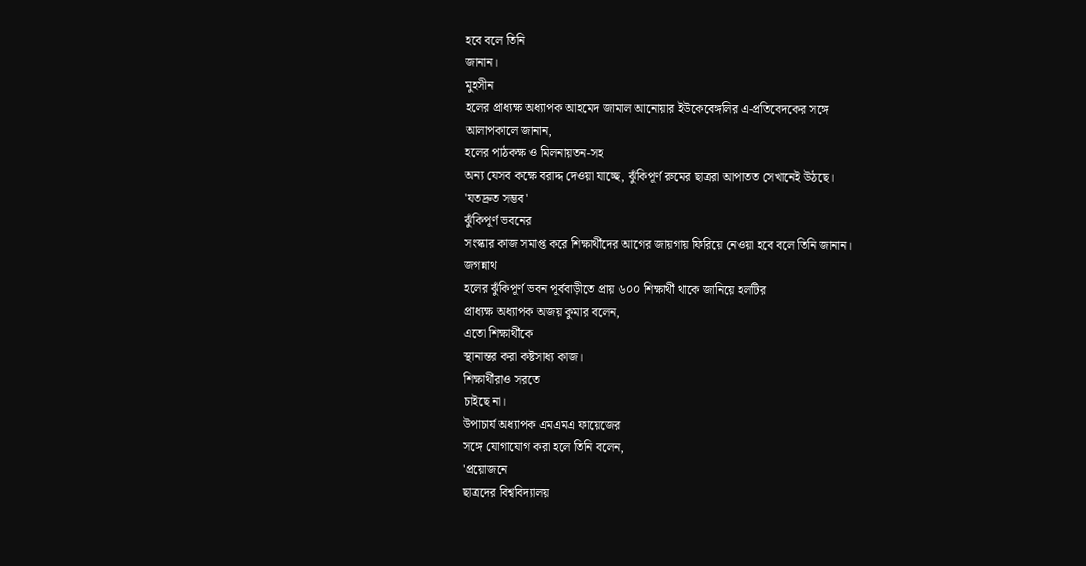হবে বলে তিনি
জানান।
মুহসীন
হলের প্রাধ্যক্ষ অধ্যাপক আহমেদ জামাল আনোয়ার ইউকেবেঙ্গলির এ-প্রতিবেদকের সঙ্গে
আলাপকালে জানান,
হলের পাঠকক্ষ ও মিলনায়তন-সহ
অন্য যেসব কক্ষে বরাদ্দ দেওয়া যাচ্ছে, ঝুঁকিপূর্ণ রুমের ছাত্ররা আপাতত সেখানেই উঠছে।
'যতদ্রুত সম্ভব'
ঝুঁকিপূর্ণ ভবনের
সংস্কার কাজ সমাপ্ত করে শিক্ষার্থীদের আগের জায়গায় ফিরিয়ে নেওয়া হবে বলে তিনি জানান।
জগন্নাথ
হলের ঝুঁকিপূর্ণ ভবন পূর্ববাড়ীতে প্রায় ৬০০ শিক্ষার্থী থাকে জানিয়ে হলটির
প্রাধ্যক্ষ অধ্যাপক অজয় কুমার বলেন,
এতো শিক্ষার্থীকে
স্থানান্তর করা কষ্টসাধ্য কাজ।
শিক্ষার্থীরাও সরতে
চাইছে না।
উপাচার্য অধ্যাপক এমএমএ ফায়েজের
সঙ্গে যোগাযোগ করা হলে তিনি বলেন,
'প্রয়োজনে
ছাত্রদের বিশ্ববিদ্যালয়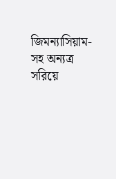জিমন্যাসিয়াম-সহ অন্যত্র সরিয়ে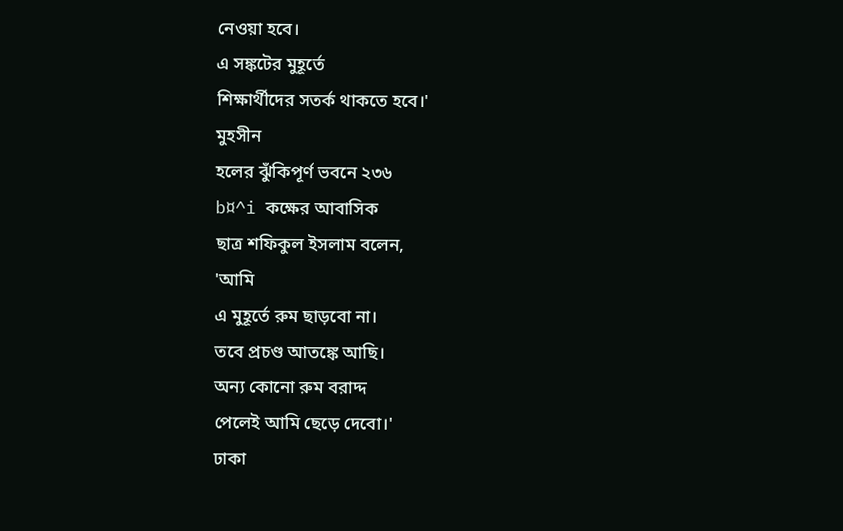নেওয়া হবে।
এ সঙ্কটের মুহূর্তে
শিক্ষার্থীদের সতর্ক থাকতে হবে।'
মুহসীন
হলের ঝুঁকিপূর্ণ ভবনে ২৩৬
b¤^i কক্ষের আবাসিক
ছাত্র শফিকুল ইসলাম বলেন,
'আমি
এ মুহূর্তে রুম ছাড়বো না।
তবে প্রচণ্ড আতঙ্কে আছি।
অন্য কোনো রুম বরাদ্দ
পেলেই আমি ছেড়ে দেবো।'
ঢাকা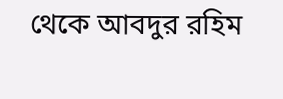থেকে আবদুর রহিম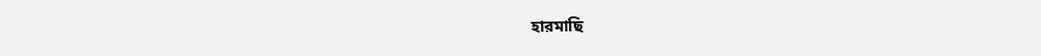হারমাছি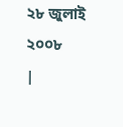২৮ জুলাই
২০০৮
|